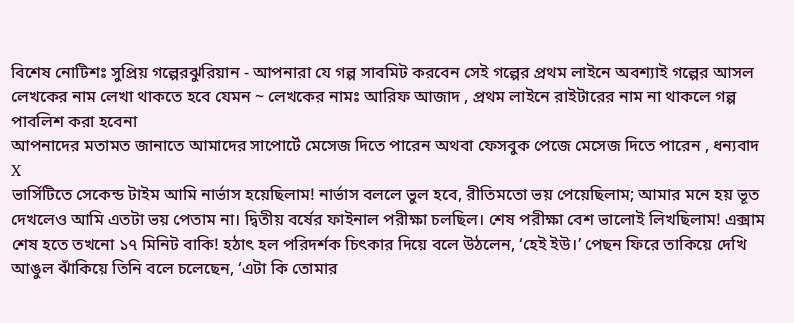বিশেষ নোটিশঃ সুপ্রিয় গল্পেরঝুরিয়ান - আপনারা যে গল্প সাবমিট করবেন সেই গল্পের প্রথম লাইনে অবশ্যাই গল্পের আসল লেখকের নাম লেখা থাকতে হবে যেমন ~ লেখকের নামঃ আরিফ আজাদ , প্রথম লাইনে রাইটারের নাম না থাকলে গল্প পাবলিশ করা হবেনা
আপনাদের মতামত জানাতে আমাদের সাপোর্টে মেসেজ দিতে পারেন অথবা ফেসবুক পেজে মেসেজ দিতে পারেন , ধন্যবাদ
X
ভার্সিটিতে সেকেন্ড টাইম আমি নার্ভাস হয়েছিলাম! নার্ভাস বললে ভুল হবে, রীতিমতো ভয় পেয়েছিলাম; আমার মনে হয় ভূত দেখলেও আমি এতটা ভয় পেতাম না। দ্বিতীয় বর্ষের ফাইনাল পরীক্ষা চলছিল। শেষ পরীক্ষা বেশ ভালোই লিখছিলাম! এক্সাম শেষ হতে তখনো ১৭ মিনিট বাকি! হঠাৎ হল পরিদর্শক চিৎকার দিয়ে বলে উঠলেন, ‘হেই ইউ।’ পেছন ফিরে তাকিয়ে দেখি আঙুল ঝাঁকিয়ে তিনি বলে চলেছেন, ‘এটা কি তোমার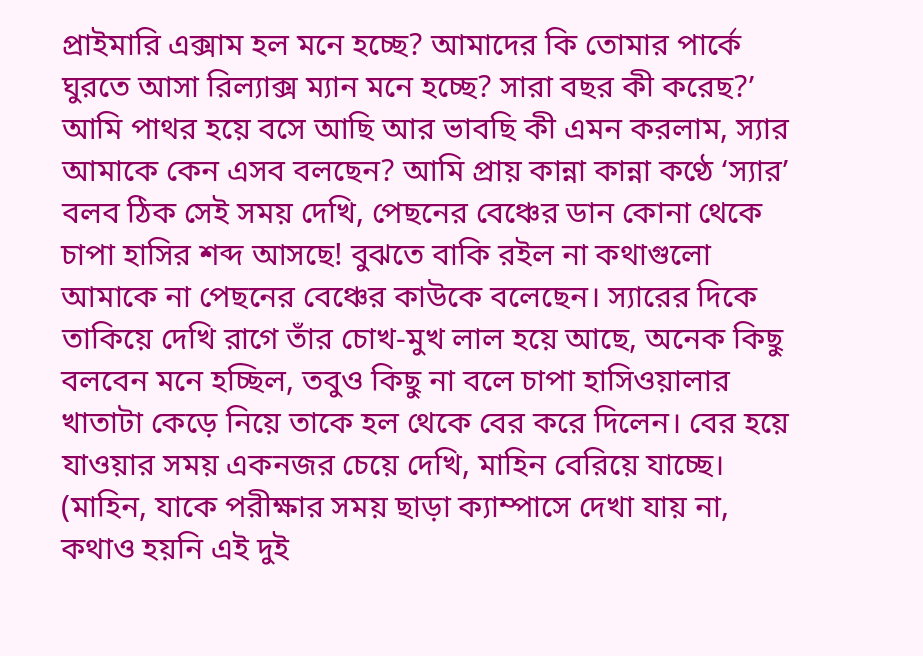প্রাইমারি এক্সাম হল মনে হচ্ছে? আমাদের কি তোমার পার্কে ঘুরতে আসা রিল্যাক্স ম্যান মনে হচ্ছে? সারা বছর কী করেছ?’ আমি পাথর হয়ে বসে আছি আর ভাবছি কী এমন করলাম, স্যার আমাকে কেন এসব বলছেন? আমি প্রায় কান্না কান্না কণ্ঠে ‘স্যার’ বলব ঠিক সেই সময় দেখি, পেছনের বেঞ্চের ডান কোনা থেকে চাপা হাসির শব্দ আসছে! বুঝতে বাকি রইল না কথাগুলো আমাকে না পেছনের বেঞ্চের কাউকে বলেছেন। স্যারের দিকে তাকিয়ে দেখি রাগে তাঁর চোখ-মুখ লাল হয়ে আছে, অনেক কিছু বলবেন মনে হচ্ছিল, তবুও কিছু না বলে চাপা হাসিওয়ালার খাতাটা কেড়ে নিয়ে তাকে হল থেকে বের করে দিলেন। বের হয়ে যাওয়ার সময় একনজর চেয়ে দেখি, মাহিন বেরিয়ে যাচ্ছে। (মাহিন, যাকে পরীক্ষার সময় ছাড়া ক্যাম্পাসে দেখা যায় না, কথাও হয়নি এই দুই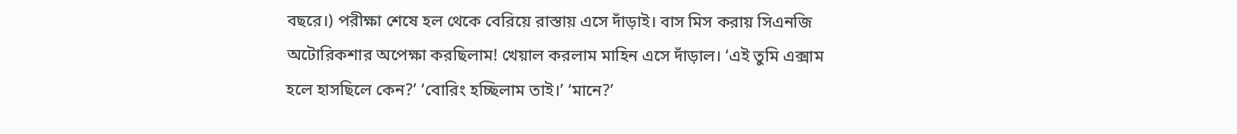বছরে।) পরীক্ষা শেষে হল থেকে বেরিয়ে রাস্তায় এসে দাঁড়াই। বাস মিস করায় সিএনজি অটোরিকশার অপেক্ষা করছিলাম! খেয়াল করলাম মাহিন এসে দাঁড়াল। ‘এই তুমি এক্সাম হলে হাসছিলে কেন?’ ‘বোরিং হচ্ছিলাম তাই।’ ‘মানে?’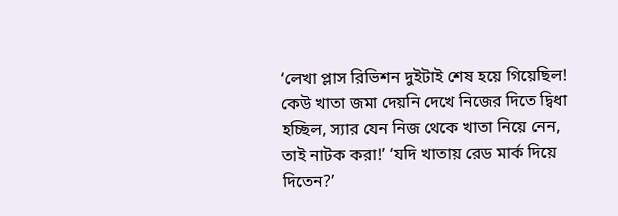‘লেখা প্লাস রিভিশন দুইটাই শেষ হয়ে গিয়েছিল! কেউ খাতা জমা দেয়নি দেখে নিজের দিতে দ্বিধা হচ্ছিল, স্যার যেন নিজ থেকে খাতা নিয়ে নেন, তাই নাটক করা!’ ‘যদি খাতায় রেড মার্ক দিয়ে দিতেন?’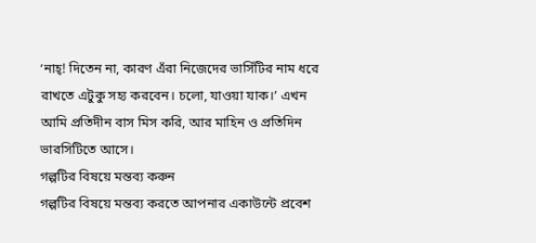‘নাহ্! দিতেন না, কারণ এঁরা নিজেদের ভার্সিটির নাম ধরে রাখতে এটুকু সহ্য করবেন। চলো, যাওয়া যাক।’ এখন আমি প্রতিদীন বাস মিস করি, আর মাহিন ও প্রতিদিন ভারসিটিতে আসে।
গল্পটির বিষয়ে মন্তব্য করুন
গল্পটির বিষয়ে মন্তব্য করতে আপনার একাউন্টে প্রবেশ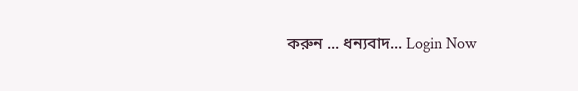করুন ... ধন্যবাদ... Login Now